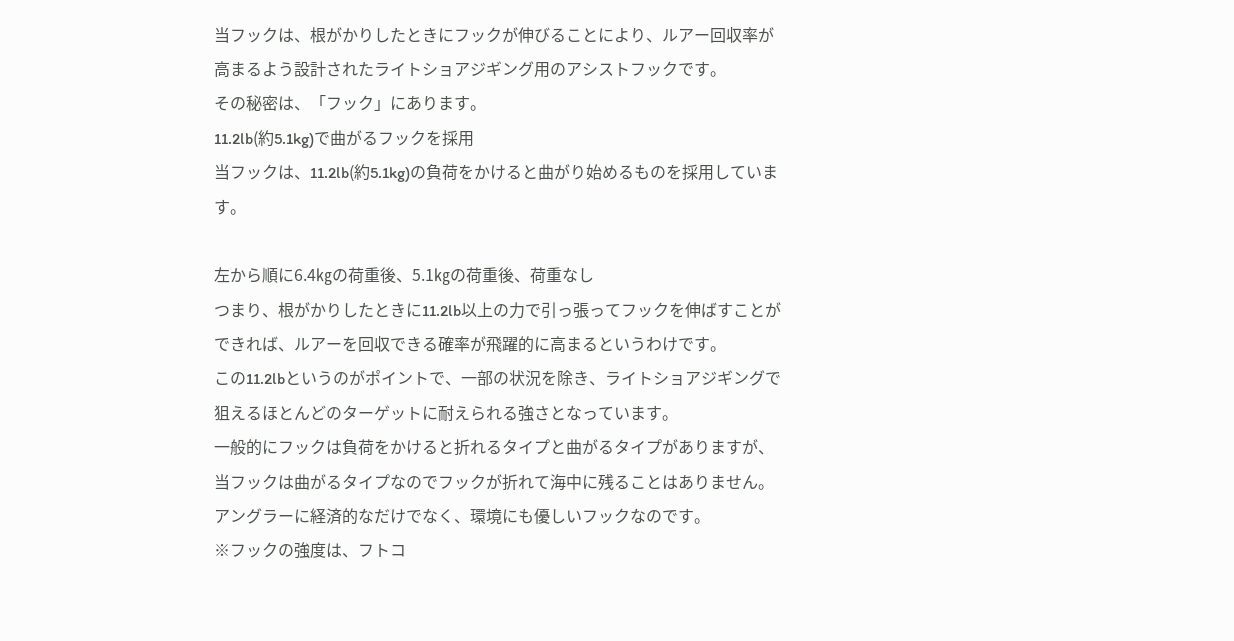当フックは、根がかりしたときにフックが伸びることにより、ルアー回収率が高まるよう設計されたライトショアジギング用のアシストフックです。
その秘密は、「フック」にあります。
11.2lb(約5.1kg)で曲がるフックを採用
当フックは、11.2lb(約5.1kg)の負荷をかけると曲がり始めるものを採用しています。

左から順に6.4㎏の荷重後、5.1㎏の荷重後、荷重なし
つまり、根がかりしたときに11.2lb以上の力で引っ張ってフックを伸ばすことができれば、ルアーを回収できる確率が飛躍的に高まるというわけです。
この11.2lbというのがポイントで、一部の状況を除き、ライトショアジギングで狙えるほとんどのターゲットに耐えられる強さとなっています。
一般的にフックは負荷をかけると折れるタイプと曲がるタイプがありますが、当フックは曲がるタイプなのでフックが折れて海中に残ることはありません。
アングラーに経済的なだけでなく、環境にも優しいフックなのです。
※フックの強度は、フトコ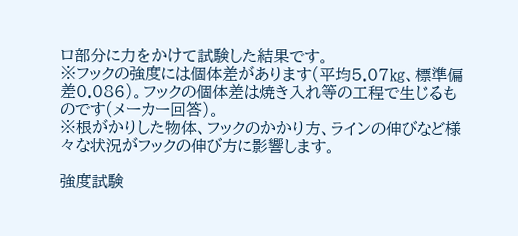ロ部分に力をかけて試験した結果です。
※フックの強度には個体差があります(平均5.07㎏、標準偏差0.086)。フックの個体差は焼き入れ等の工程で生じるものです(メーカー回答)。
※根がかりした物体、フックのかかり方、ラインの伸びなど様々な状況がフックの伸び方に影響します。

強度試験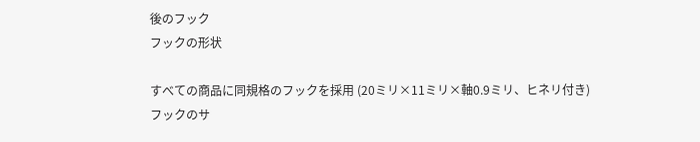後のフック
フックの形状

すべての商品に同規格のフックを採用 (20ミリ×11ミリ×軸0.9ミリ、ヒネリ付き)
フックのサ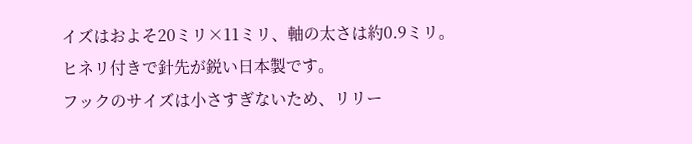イズはおよそ20ミリ×11ミリ、軸の太さは約0.9ミリ。
ヒネリ付きで針先が鋭い日本製です。
フックのサイズは小さすぎないため、リリー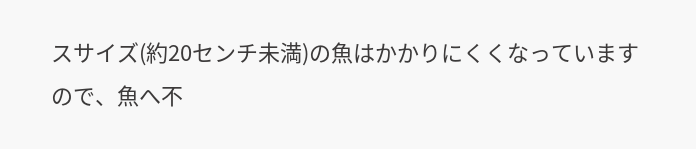スサイズ(約20センチ未満)の魚はかかりにくくなっていますので、魚へ不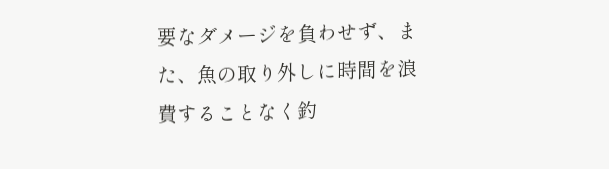要なダメージを負わせず、また、魚の取り外しに時間を浪費することなく釣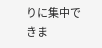りに集中できま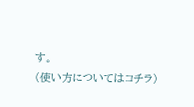す。
(使い方についてはコチラ)